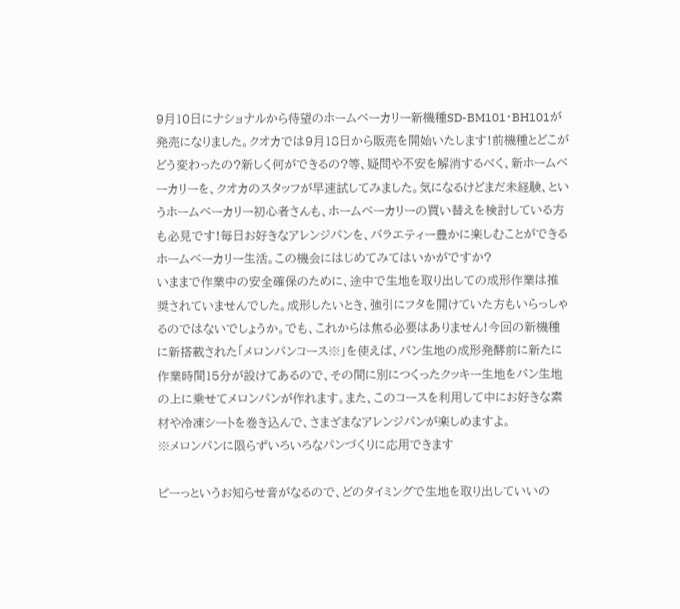9月10日にナショナルから待望のホームベーカリー新機種SD-BM101・BH101が発売になりました。クオカでは9月18日から販売を開始いたします!前機種とどこがどう変わったの?新しく何ができるの?等、疑問や不安を解消するべく、新ホームベーカリーを、クオカのスタッフが早速試してみました。気になるけどまだ未経験、というホームベーカリー初心者さんも、ホームベーカリーの買い替えを検討している方も必見です!毎日お好きなアレンジパンを、バラエティー豊かに楽しむことができるホームベーカリー生活。この機会にはじめてみてはいかがですか?
いままで作業中の安全確保のために、途中で生地を取り出しての成形作業は推奨されていませんでした。成形したいとき、強引にフタを開けていた方もいらっしゃるのではないでしょうか。でも、これからは焦る必要はありません!今回の新機種に新搭載された「メロンパンコース※」を使えば、パン生地の成形発酵前に新たに作業時間15分が設けてあるので、その間に別につくったクッキー生地をパン生地の上に乗せてメロンパンが作れます。また、このコースを利用して中にお好きな素材や冷凍シートを巻き込んで、さまざまなアレンジパンが楽しめますよ。
※メロンパンに限らずいろいろなパンづくりに応用できます

ピーっというお知らせ音がなるので、どのタイミングで生地を取り出していいの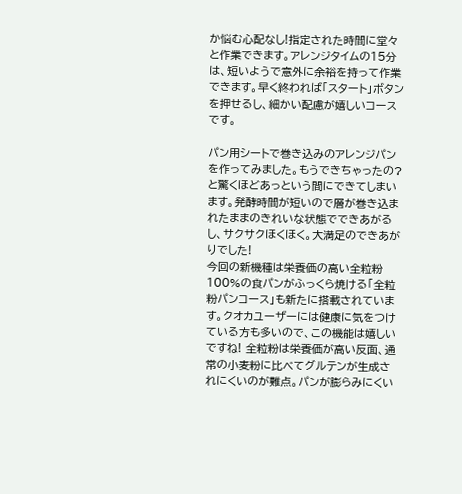か悩む心配なし!指定された時間に堂々と作業できます。アレンジタイムの15分は、短いようで意外に余裕を持って作業できます。早く終われば「スタート」ボタンを押せるし、細かい配慮が嬉しいコースです。

パン用シートで巻き込みのアレンジパンを作ってみました。もうできちゃったの?と驚くほどあっという間にできてしまいます。発酵時間が短いので層が巻き込まれたままのきれいな状態でできあがるし、サクサクほくほく。大満足のできあがりでした!
今回の新機種は栄養価の高い全粒粉100%の食パンがふっくら焼ける「全粒粉パンコース」も新たに搭載されています。クオカユーザーには健康に気をつけている方も多いので、この機能は嬉しいですね! 全粒粉は栄養価が高い反面、通常の小麦粉に比べてグルテンが生成されにくいのが難点。パンが膨らみにくい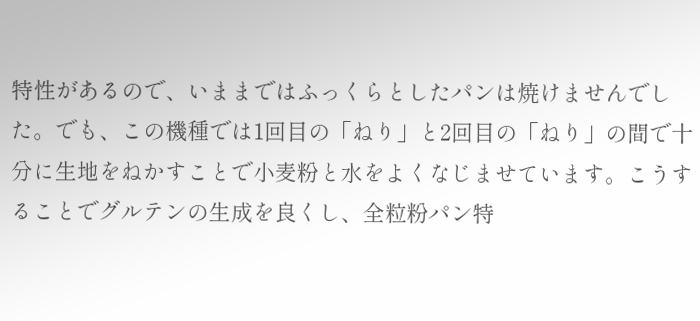特性があるので、いままではふっくらとしたパンは焼けませんでした。でも、この機種では1回目の「ねり」と2回目の「ねり」の間で十分に生地をねかすことで小麦粉と水をよくなじませています。こうすることでグルテンの生成を良くし、全粒粉パン特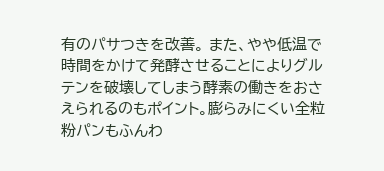有のパサつきを改善。 また、やや低温で時間をかけて発酵させることによりグルテンを破壊してしまう酵素の働きをおさえられるのもポイント。膨らみにくい全粒粉パンもふんわ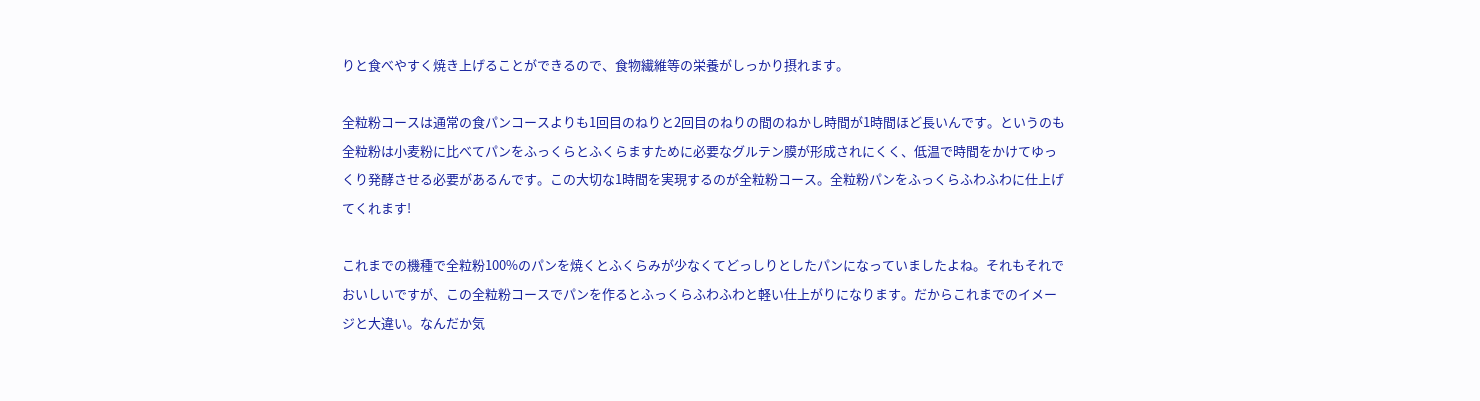りと食べやすく焼き上げることができるので、食物繊維等の栄養がしっかり摂れます。

全粒粉コースは通常の食パンコースよりも1回目のねりと2回目のねりの間のねかし時間が1時間ほど長いんです。というのも全粒粉は小麦粉に比べてパンをふっくらとふくらますために必要なグルテン膜が形成されにくく、低温で時間をかけてゆっくり発酵させる必要があるんです。この大切な1時間を実現するのが全粒粉コース。全粒粉パンをふっくらふわふわに仕上げてくれます!

これまでの機種で全粒粉100%のパンを焼くとふくらみが少なくてどっしりとしたパンになっていましたよね。それもそれでおいしいですが、この全粒粉コースでパンを作るとふっくらふわふわと軽い仕上がりになります。だからこれまでのイメージと大違い。なんだか気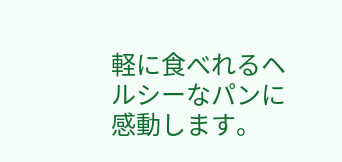軽に食べれるヘルシーなパンに感動します。